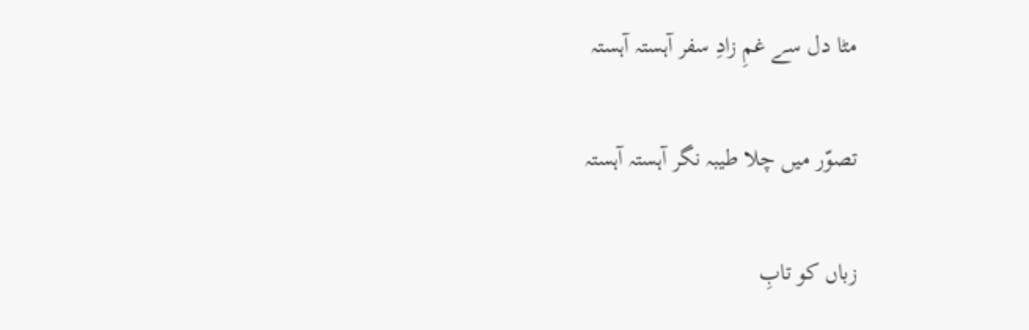مٹا دل سے غمِ زادِ سفر آہستہ آہستہ

تصوّر میں چلا طیبہ نگر آہستہ آہستہ

زباں کو تابِ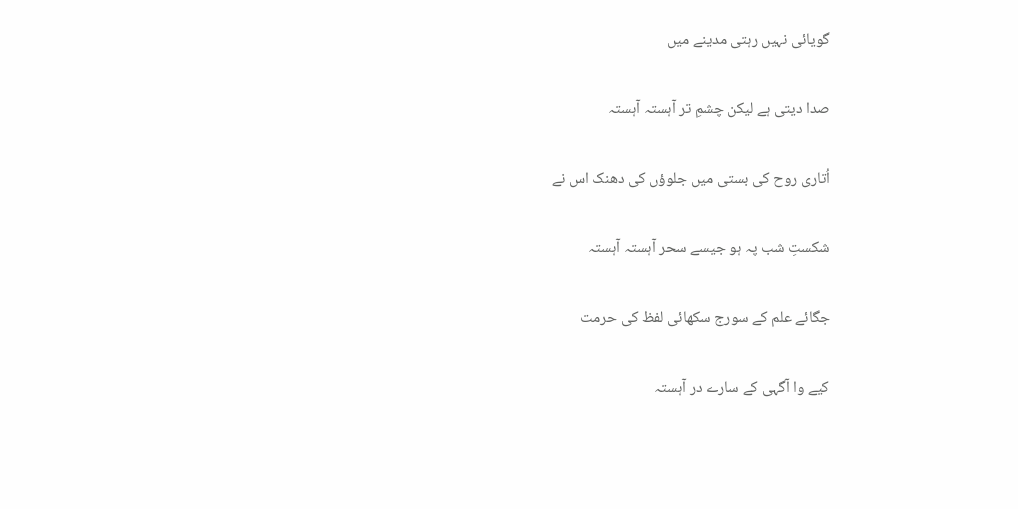گویائی نہیں رہتی مدینے میں

صدا دیتی ہے لیکن چشمِ تر آہستہ آہستہ

اُتاری روح کی بستی میں جلوؤں کی دھنک اس نے

شکستِ شب پہ ہو جیسے سحر آہستہ آہستہ

جگائے علم کے سورج سکھائی لفظ کی حرمت

کیے وا آگہی کے سارے در آہستہ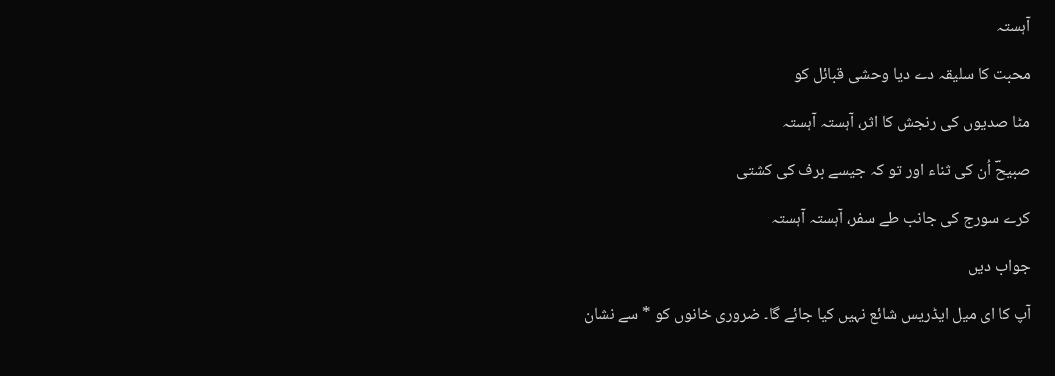آہستہ

محبت کا سلیقہ دے دیا وحشی قبائل کو

مٹا صدیوں کی رنجش کا اثر، آہستہ آہستہ

صبیحؔ اُن کی ثناء اور تو کہ جیسے برف کی کشتی

کرے سورج کی جانب طے سفر، آہستہ آہستہ

جواب دیں

آپ کا ای میل ایڈریس شائع نہیں کیا جائے گا۔ ضروری خانوں کو * سے نشان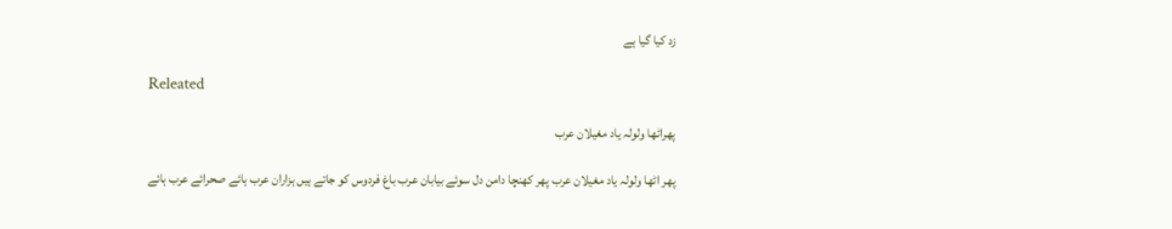زد کیا گیا ہے

Releated

پھراٹھا ولولہ یاد مغیلان عرب

پھر اٹھا ولولہ یاد مغیلان عرب پھر کھنچا دامن دل سوئے بیابان عرب باغ فردوس کو جاتے ہیں ہزاران عرب ہائے صحرائے عرب ہائے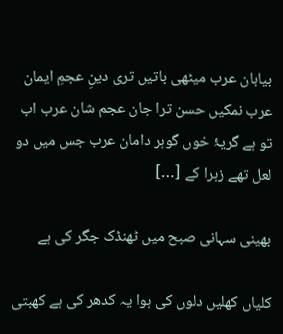بیابان عرب میٹھی باتیں تری دینِ عجمِ ایمان عرب نمکیں حسن ترا جان عجم شان عرب اب تو ہے گریۂ خوں گوہر دامان عرب جس میں دو لعل تھے زہرا کے […]

بھینی سہانی صبح میں ٹھنڈک جگر کی ہے

کلیاں کھلیں دلوں کی ہوا یہ کدھر کی ہے کھبتی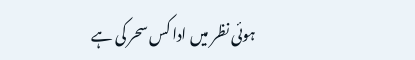ہوئی نظر میں ادا کس سحر کی ہے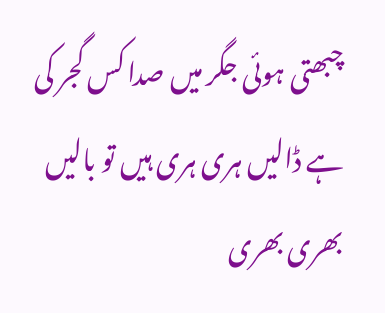چبھتی ہوئی جگر میں صدا کس گجر کی ہے ڈالیں ہری ہری ہیں تو بالیں بھری بھری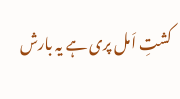کشتِ اَمل پری ہے یہ بارش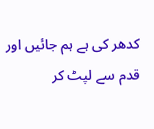کدھر کی ہے ہم جائیں اور قدم سے لپٹ کر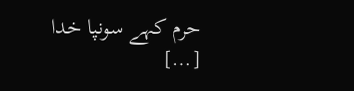حرم کہے سونپا خدا […]